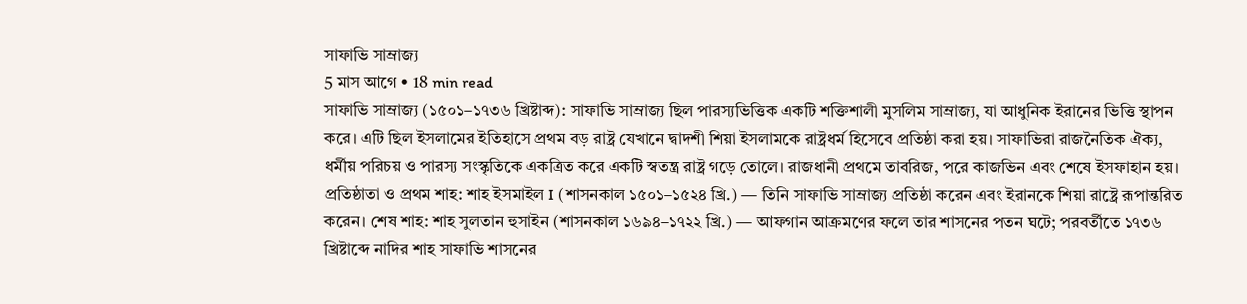সাফাভি সাম্রাজ্য
5 মাস আগে • 18 min read
সাফাভি সাম্রাজ্য (১৫০১–১৭৩৬ খ্রিষ্টাব্দ): সাফাভি সাম্রাজ্য ছিল পারস্যভিত্তিক একটি শক্তিশালী মুসলিম সাম্রাজ্য, যা আধুনিক ইরানের ভিত্তি স্থাপন করে। এটি ছিল ইসলামের ইতিহাসে প্রথম বড় রাষ্ট্র যেখানে দ্বাদশী শিয়া ইসলামকে রাষ্ট্রধর্ম হিসেবে প্রতিষ্ঠা করা হয়। সাফাভিরা রাজনৈতিক ঐক্য, ধর্মীয় পরিচয় ও পারস্য সংস্কৃতিকে একত্রিত করে একটি স্বতন্ত্র রাষ্ট্র গড়ে তোলে। রাজধানী প্রথমে তাবরিজ, পরে কাজভিন এবং শেষে ইসফাহান হয়। প্রতিষ্ঠাতা ও প্রথম শাহ: শাহ ইসমাইল I (শাসনকাল ১৫০১–১৫২৪ খ্রি.) — তিনি সাফাভি সাম্রাজ্য প্রতিষ্ঠা করেন এবং ইরানকে শিয়া রাষ্ট্রে রূপান্তরিত করেন। শেষ শাহ: শাহ সুলতান হুসাইন (শাসনকাল ১৬৯৪–১৭২২ খ্রি.) — আফগান আক্রমণের ফলে তার শাসনের পতন ঘটে; পরবর্তীতে ১৭৩৬ খ্রিষ্টাব্দে নাদির শাহ সাফাভি শাসনের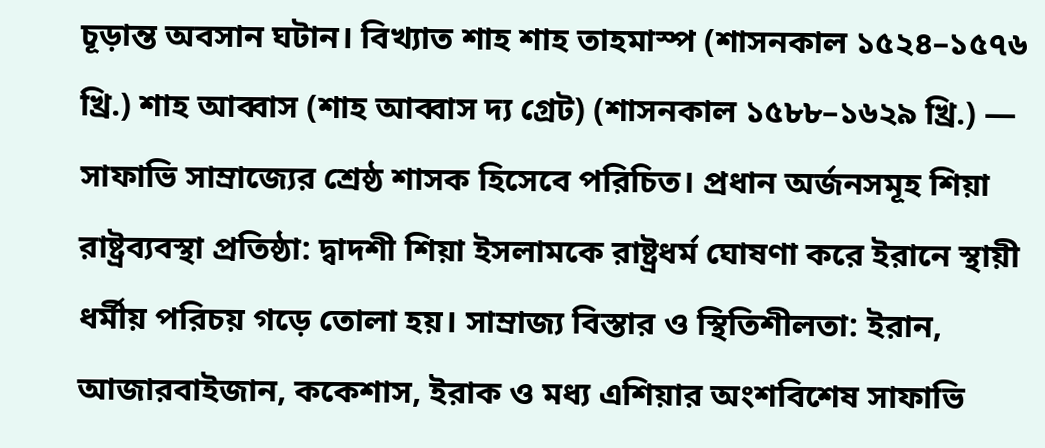চূড়ান্ত অবসান ঘটান। বিখ্যাত শাহ শাহ তাহমাস্প (শাসনকাল ১৫২৪–১৫৭৬ খ্রি.) শাহ আব্বাস (শাহ আব্বাস দ্য গ্রেট) (শাসনকাল ১৫৮৮–১৬২৯ খ্রি.) — সাফাভি সাম্রাজ্যের শ্রেষ্ঠ শাসক হিসেবে পরিচিত। প্রধান অর্জনসমূহ শিয়া রাষ্ট্রব্যবস্থা প্রতিষ্ঠা: দ্বাদশী শিয়া ইসলামকে রাষ্ট্রধর্ম ঘোষণা করে ইরানে স্থায়ী ধর্মীয় পরিচয় গড়ে তোলা হয়। সাম্রাজ্য বিস্তার ও স্থিতিশীলতা: ইরান, আজারবাইজান, ককেশাস, ইরাক ও মধ্য এশিয়ার অংশবিশেষ সাফাভি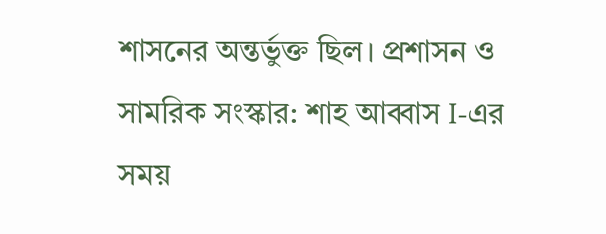শাসনের অন্তর্ভুক্ত ছিল। প্রশাসন ও সামরিক সংস্কার: শাহ আব্বাস I-এর সময়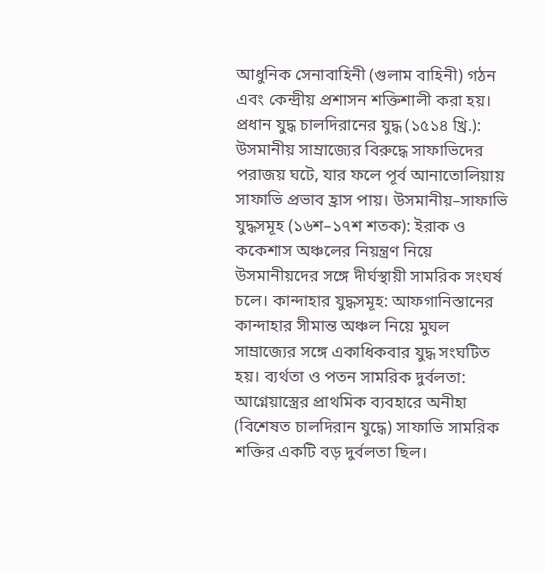আধুনিক সেনাবাহিনী (গুলাম বাহিনী) গঠন এবং কেন্দ্রীয় প্রশাসন শক্তিশালী করা হয়। প্রধান যুদ্ধ চালদিরানের যুদ্ধ (১৫১৪ খ্রি.): উসমানীয় সাম্রাজ্যের বিরুদ্ধে সাফাভিদের পরাজয় ঘটে, যার ফলে পূর্ব আনাতোলিয়ায় সাফাভি প্রভাব হ্রাস পায়। উসমানীয়–সাফাভি যুদ্ধসমূহ (১৬শ–১৭শ শতক): ইরাক ও ককেশাস অঞ্চলের নিয়ন্ত্রণ নিয়ে উসমানীয়দের সঙ্গে দীর্ঘস্থায়ী সামরিক সংঘর্ষ চলে। কান্দাহার যুদ্ধসমূহ: আফগানিস্তানের কান্দাহার সীমান্ত অঞ্চল নিয়ে মুঘল সাম্রাজ্যের সঙ্গে একাধিকবার যুদ্ধ সংঘটিত হয়। ব্যর্থতা ও পতন সামরিক দুর্বলতা: আগ্নেয়াস্ত্রের প্রাথমিক ব্যবহারে অনীহা (বিশেষত চালদিরান যুদ্ধে) সাফাভি সামরিক শক্তির একটি বড় দুর্বলতা ছিল।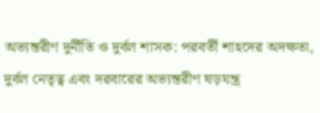অভ্যন্তরীণ দুর্নীতি ও দুর্বল শাসক: পরবর্তী শাহদের অদক্ষতা, দুর্বল নেতৃত্ব এবং দরবারের অভ্যন্তরীণ ষড়যন্ত্র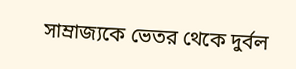সাম্রাজ্যকে ভেতর থেকে দুর্বল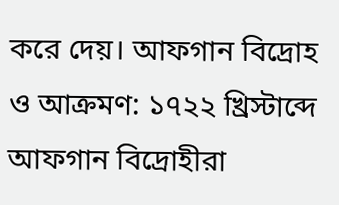করে দেয়। আফগান বিদ্রোহ ও আক্রমণ: ১৭২২ খ্রিস্টাব্দে আফগান বিদ্রোহীরা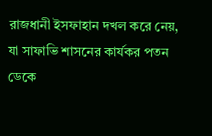রাজধানী ইসফাহান দখল করে নেয়, যা সাফাভি শাসনের কার্যকর পতন ডেকে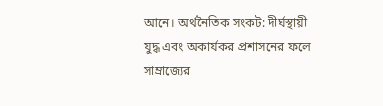আনে। অর্থনৈতিক সংকট: দীর্ঘস্থায়ী যুদ্ধ এবং অকার্যকর প্রশাসনের ফলে সাম্রাজ্যের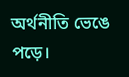অর্থনীতি ভেঙে পড়ে।